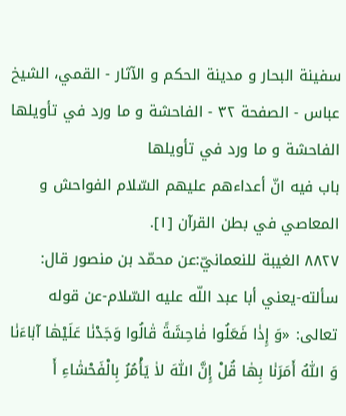سفینة البحار و مدینة الحکم و الآثار - القمي، الشيخ عباس - الصفحة ٣٢ - الفاحشة و ما ورد في تأويلها
الفاحشة و ما ورد في تأويلها
باب فيه انّ أعداءهم عليهم السّلام الفواحش و المعاصي في بطن القرآن [١].
٨٨٢٧ الغيبة للنعمانيّ:عن محمّد بن منصور قال: سألته-يعني أبا عبد اللّه عليه السّلام-عن قوله تعالى: «وَ إِذٰا فَعَلُوا فٰاحِشَةً قٰالُوا وَجَدْنٰا عَلَيْهٰا آبٰاءَنٰا وَ اللّٰهُ أَمَرَنٰا بِهٰا قُلْ إِنَّ اللّٰهَ لاٰ يَأْمُرُ بِالْفَحْشٰاءِ أَ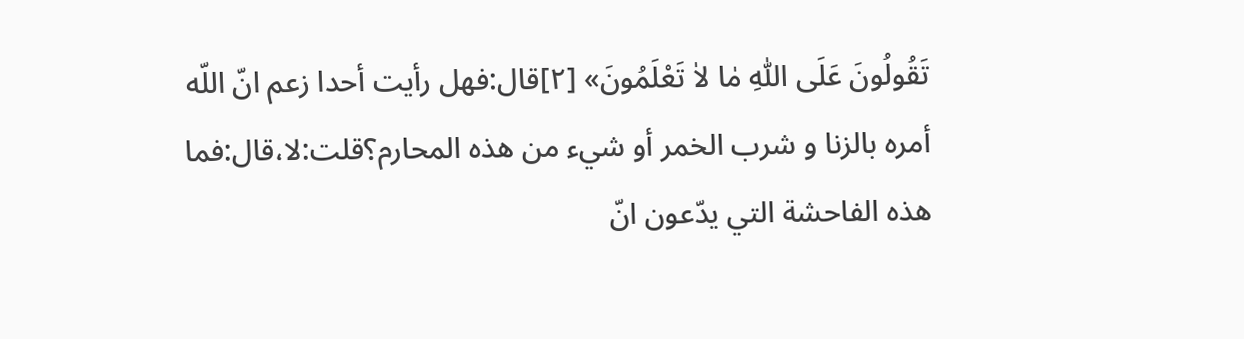تَقُولُونَ عَلَى اللّٰهِ مٰا لاٰ تَعْلَمُونَ» [٢]قال:فهل رأيت أحدا زعم انّ اللّه أمره بالزنا و شرب الخمر أو شيء من هذه المحارم؟قلت:لا،قال:فما هذه الفاحشة التي يدّعون انّ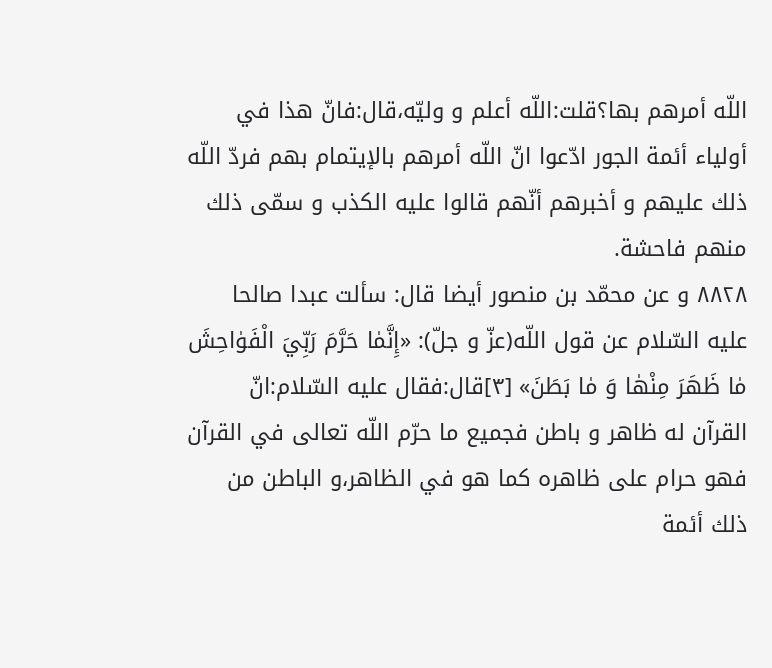اللّه أمرهم بها؟قلت:اللّه أعلم و وليّه،قال:فانّ هذا في أولياء أئمة الجور ادّعوا انّ اللّه أمرهم بالإيتمام بهم فردّ اللّه ذلك عليهم و أخبرهم أنّهم قالوا عليه الكذب و سمّى ذلك منهم فاحشة.
٨٨٢٨ و عن محمّد بن منصور أيضا قال: سألت عبدا صالحا عليه السّلام عن قول اللّه(عزّ و جلّ): «إِنَّمٰا حَرَّمَ رَبِّيَ الْفَوٰاحِشَ مٰا ظَهَرَ مِنْهٰا وَ مٰا بَطَنَ» [٣]قال:فقال عليه السّلام:انّ القرآن له ظاهر و باطن فجميع ما حرّم اللّه تعالى في القرآن فهو حرام على ظاهره كما هو في الظاهر،و الباطن من ذلك أئمة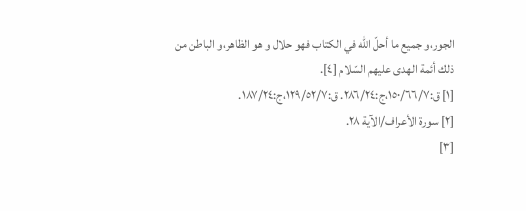الجور،و جميع ما أحلّ اللّه في الكتاب فهو حلال و هو الظاهر،و الباطن من ذلك أئمة الهدى عليهم السّلام [٤].
[١] ق:١٥٠/٦٦/٧،ج:٢٨٦/٢٤. ق:١٢٩/٥٢/٧،ج:١٨٧/٢٤.
[٢] سورة الأعراف/الآية ٢٨.
[٣]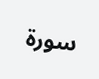سورة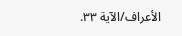الأعراف/الآية ٣٣.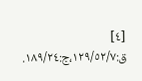[٤] ق:١٢٩/٥٢/٧،ج:١٨٩/٢٤.